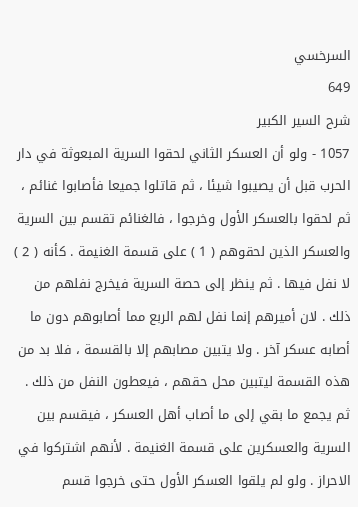السرخسي
649
شرح السير الكبير
1057 - ولو أن العسكر الثاني لحقوا السرية المبعوثة في دار الحرب قبل أن يصيبوا شيئا ، ثم قاتلوا جميعا فأصابوا غنائم ، ثم لحقوا بالعسكر الأول وخرجوا ، فالغنائم تقسم بين السرية والعسكر الذين لحقوهم ( 1 ) على قسمة الغنيمة . كأنه ( 2 ) لا نفل فيها . ثم ينظر إلى حصة السرية فيخرج نفلهم من ذلك . لان أميرهم إنما نفل لهم الربع مما أصابوهم دون ما أصابه عسكر آخر . ولا يتبين مصابهم إلا بالقسمة ، فلا بد من هذه القسمة ليتبين محل حقهم ، فيعطون النفل من ذلك . ثم يجمع ما بقي إلى ما أصاب أهل العسكر ، فيقسم بين السرية والعسكرين على قسمة الغنيمة . لأنهم اشتركوا في الاحراز . ولو لم يلقوا العسكر الأول حتى خرجوا قسم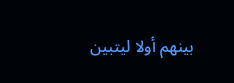بينهم أولا ليتبين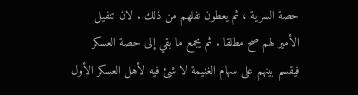حصة السرية ، ثم يعطون نفلهم من ذلك . لان تنفيل الأمير لهم صح مطلقا . ثم يجمع ما بقي إلى حصة العسكر فيقسم بينهم على سهام الغنيمة لا شئ فيه لأهل العسكر الأول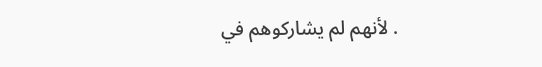. لأنهم لم يشاركوهم في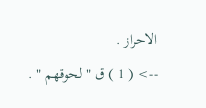الاحراز .
--> ( 1 ) ق " لحوقهم " .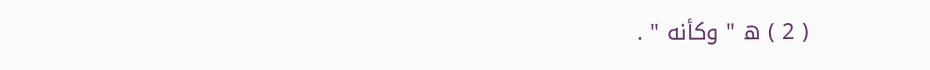( 2 ) ه " وكأنه " .